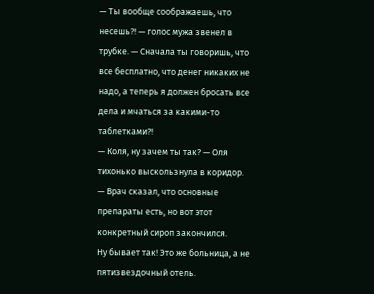— Ты вообще соображаешь, что несешь?! — голос мужа звенел в трубке. — Сначала ты говоришь, что все бесплатно, что денег никаких не надо, а теперь я должен бросать все дела и мчаться за какими-то таблетками?!
— Коля, ну зачем ты так? — Оля тихонько выскользнула в коридор. — Врач сказал, что основные препараты есть, но вот этот конкретный сироп закончился.
Ну бывает так! Это же больница, а не пятизвездочный отель.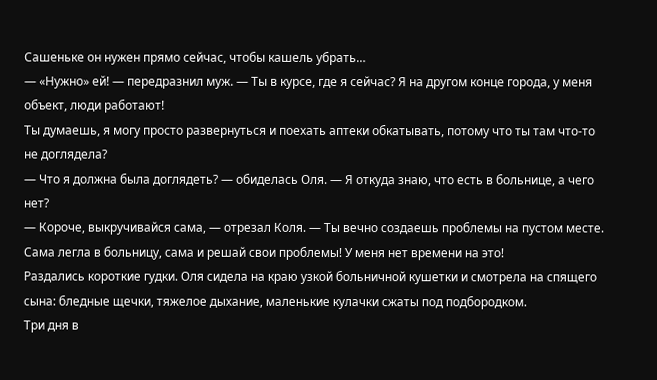Сашеньке он нужен прямо сейчас, чтобы кашель убрать…
— «Нужно» ей! — передразнил муж. — Ты в курсе, где я сейчас? Я на другом конце города, у меня объект, люди работают!
Ты думаешь, я могу просто развернуться и поехать аптеки обкатывать, потому что ты там что-то не доглядела?
— Что я должна была доглядеть? — обиделась Оля. — Я откуда знаю, что есть в больнице, а чего нет?
— Короче, выкручивайся сама, — отрезал Коля. — Ты вечно создаешь проблемы на пустом месте.
Сама легла в больницу, сама и решай свои проблемы! У меня нет времени на это!
Раздались короткие гудки. Оля сидела на краю узкой больничной кушетки и смотрела на спящего сына: бледные щечки, тяжелое дыхание, маленькие кулачки сжаты под подбородком.
Три дня в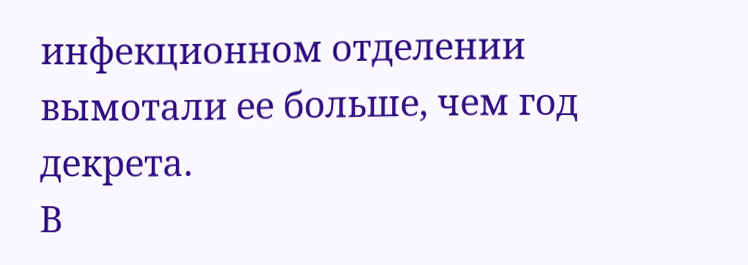инфекционном отделении вымотали ее больше, чем год декрета.
В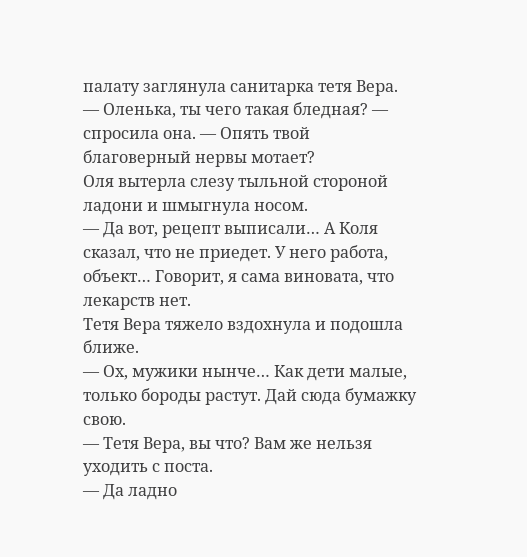палату заглянула санитарка тетя Вера.
— Оленька, ты чего такая бледная? — спросила она. — Опять твой благоверный нервы мотает?
Оля вытерла слезу тыльной стороной ладони и шмыгнула носом.
— Да вот, рецепт выписали… А Коля сказал, что не приедет. У него работа, объект… Говорит, я сама виновата, что лекарств нет.
Тетя Вера тяжело вздохнула и подошла ближе.
— Ох, мужики нынче… Как дети малые, только бороды растут. Дай сюда бумажку свою.
— Тетя Вера, вы что? Вам же нельзя уходить с поста.
— Да ладно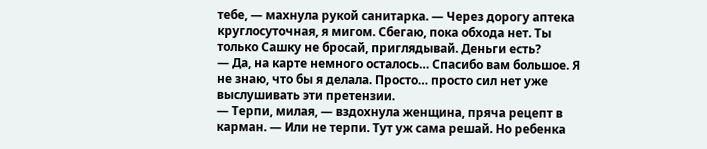тебе, — махнула рукой санитарка. — Через дорогу аптека круглосуточная, я мигом. Сбегаю, пока обхода нет. Ты только Сашку не бросай, приглядывай. Деньги есть?
— Да, на карте немного осталось… Спасибо вам большое. Я не знаю, что бы я делала. Просто… просто сил нет уже выслушивать эти претензии.
— Терпи, милая, — вздохнула женщина, пряча рецепт в карман. — Или не терпи. Тут уж сама решай. Но ребенка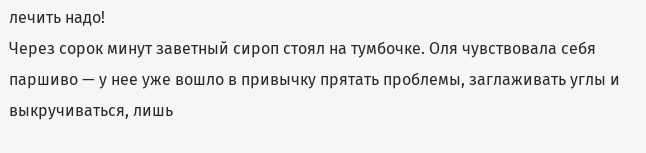лечить надо!
Через сорок минут заветный сироп стоял на тумбочке. Оля чувствовала себя паршиво — у нее уже вошло в привычку прятать проблемы, заглаживать углы и выкручиваться, лишь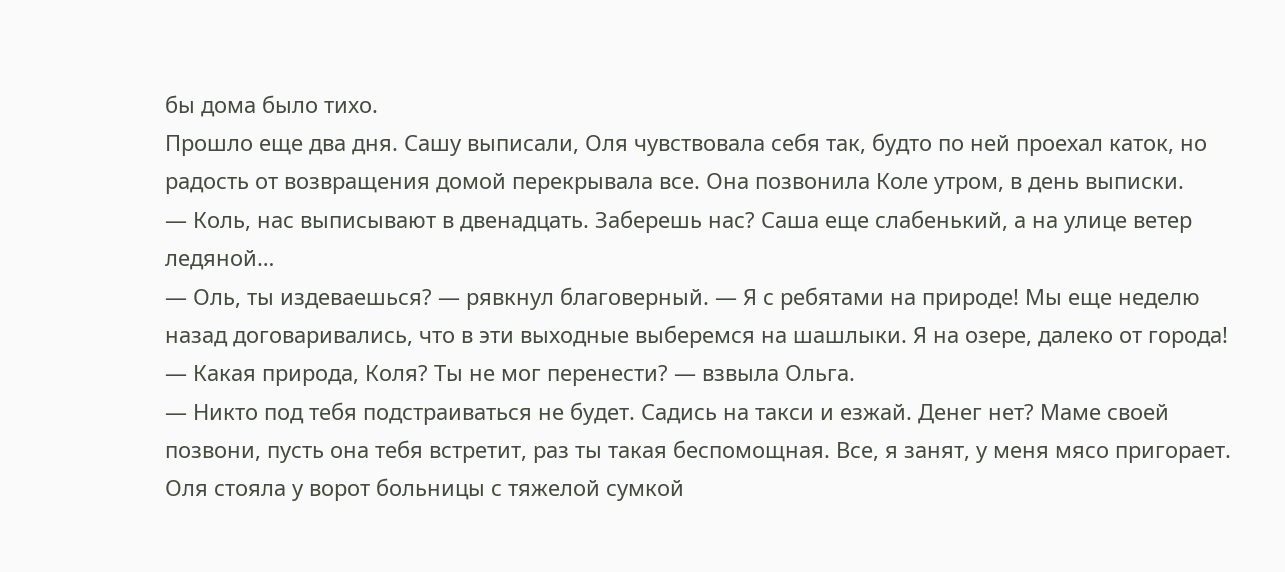бы дома было тихо.
Прошло еще два дня. Сашу выписали, Оля чувствовала себя так, будто по ней проехал каток, но радость от возвращения домой перекрывала все. Она позвонила Коле утром, в день выписки.
— Коль, нас выписывают в двенадцать. Заберешь нас? Саша еще слабенький, а на улице ветер ледяной…
— Оль, ты издеваешься? — рявкнул благоверный. — Я с ребятами на природе! Мы еще неделю назад договаривались, что в эти выходные выберемся на шашлыки. Я на озере, далеко от города!
— Какая природа, Коля? Ты не мог перенести? — взвыла Ольга.
— Никто под тебя подстраиваться не будет. Садись на такси и езжай. Денег нет? Маме своей позвони, пусть она тебя встретит, раз ты такая беспомощная. Все, я занят, у меня мясо пригорает.
Оля стояла у ворот больницы с тяжелой сумкой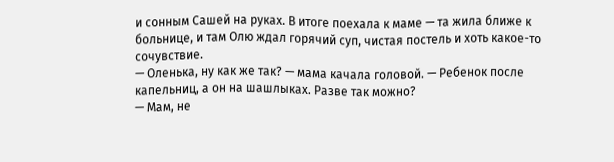и сонным Сашей на руках. В итоге поехала к маме — та жила ближе к больнице, и там Олю ждал горячий суп, чистая постель и хоть какое-то сочувствие.
— Оленька, ну как же так? — мама качала головой. — Ребенок после капельниц, а он на шашлыках. Разве так можно?
— Мам, не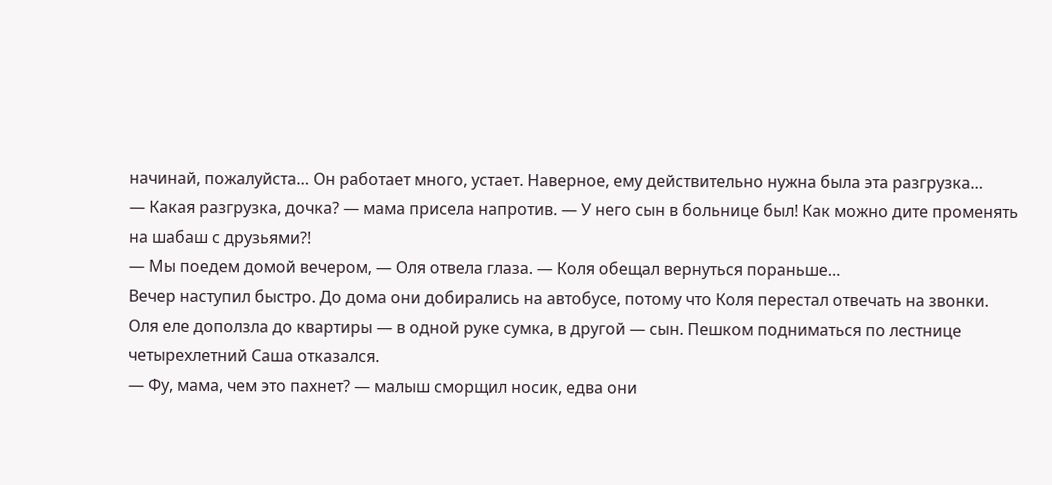начинай, пожалуйста… Он работает много, устает. Наверное, ему действительно нужна была эта разгрузка…
— Какая разгрузка, дочка? — мама присела напротив. — У него сын в больнице был! Как можно дите променять на шабаш с друзьями?!
— Мы поедем домой вечером, — Оля отвела глаза. — Коля обещал вернуться пораньше…
Вечер наступил быстро. До дома они добирались на автобусе, потому что Коля перестал отвечать на звонки.
Оля еле доползла до квартиры — в одной руке сумка, в другой — сын. Пешком подниматься по лестнице четырехлетний Саша отказался.
— Фу, мама, чем это пахнет? — малыш сморщил носик, едва они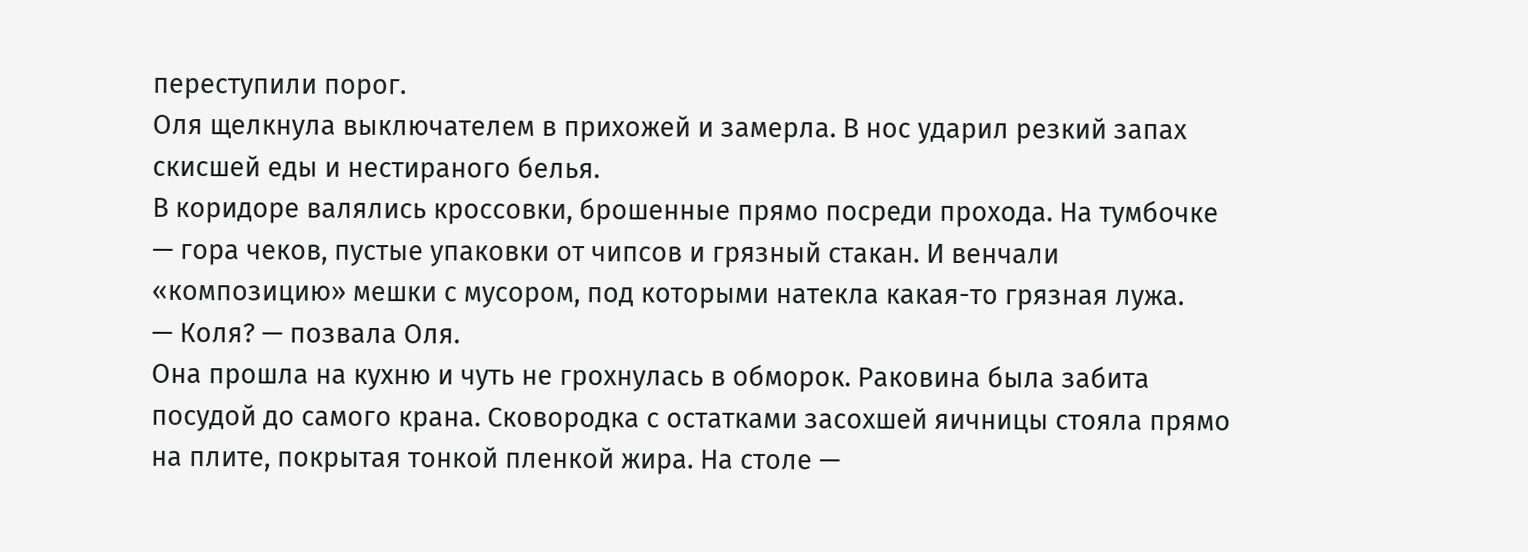переступили порог.
Оля щелкнула выключателем в прихожей и замерла. В нос ударил резкий запах скисшей еды и нестираного белья.
В коридоре валялись кроссовки, брошенные прямо посреди прохода. На тумбочке — гора чеков, пустые упаковки от чипсов и грязный стакан. И венчали «композицию» мешки с мусором, под которыми натекла какая-то грязная лужа.
— Коля? — позвала Оля.
Она прошла на кухню и чуть не грохнулась в обморок. Раковина была забита посудой до самого крана. Сковородка с остатками засохшей яичницы стояла прямо на плите, покрытая тонкой пленкой жира. На столе —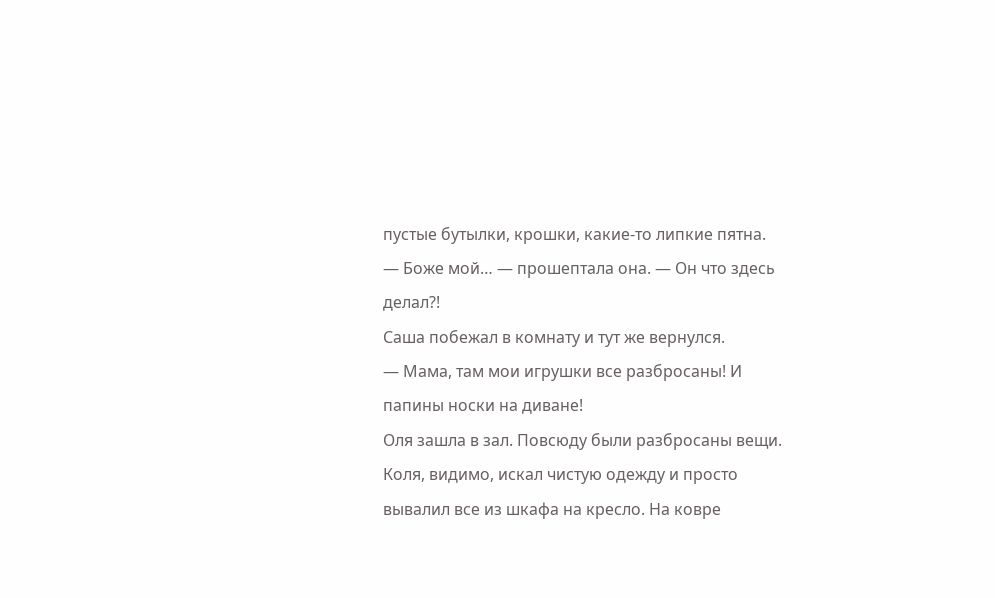пустые бутылки, крошки, какие-то липкие пятна.
— Боже мой… — прошептала она. — Он что здесь делал?!
Саша побежал в комнату и тут же вернулся.
— Мама, там мои игрушки все разбросаны! И папины носки на диване!
Оля зашла в зал. Повсюду были разбросаны вещи. Коля, видимо, искал чистую одежду и просто вывалил все из шкафа на кресло. На ковре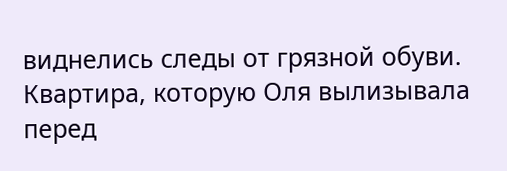виднелись следы от грязной обуви.
Квартира, которую Оля вылизывала перед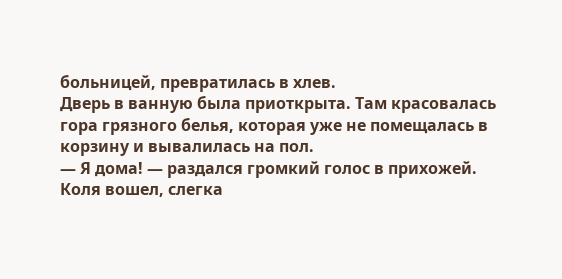больницей, превратилась в хлев.
Дверь в ванную была приоткрыта. Там красовалась гора грязного белья, которая уже не помещалась в корзину и вывалилась на пол.
— Я дома! — раздался громкий голос в прихожей.
Коля вошел, слегка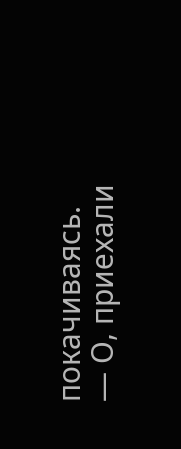покачиваясь.
— О, приехали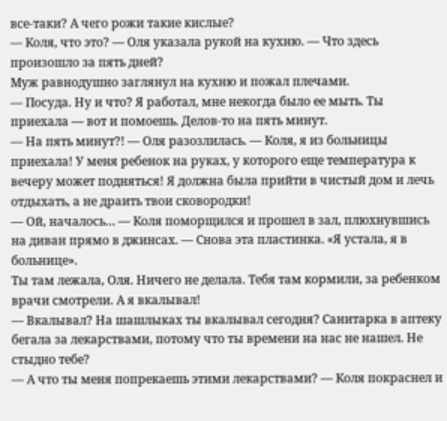все-таки? А чего рожи такие кислые?
— Коля, что это? — Оля указала рукой на кухню. — Что здесь произошло за пять дней?
Муж равнодушно заглянул на кухню и пожал плечами.
— Посуда. Ну и что? Я работал, мне некогда было ее мыть. Ты приехала — вот и помоешь. Делов-то на пять минут.
— На пять минут?! — Оля разозлилась. — Коля, я из больницы приехала! У меня ребенок на руках, у которого еще температура к вечеру может подняться! Я должна была прийти в чистый дом и лечь отдыхать, а не драить твои сковородки!
— Ой, началось… — Коля поморщился и прошел в зал, плюхнувшись на диван прямо в джинсах. — Снова эта пластинка. «Я устала, я в больнице».
Ты там лежала, Оля. Ничего не делала. Тебя там кормили, за ребенком врачи смотрели. А я вкалывал!
— Вкалывал? На шашлыках ты вкалывал сегодня? Санитарка в аптеку бегала за лекарствами, потому что ты времени на нас не нашел. Не стыдно тебе?
— А что ты меня попрекаешь этими лекарствами? — Коля покраснел и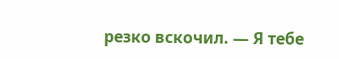резко вскочил. — Я тебе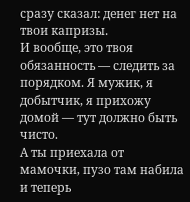сразу сказал: денег нет на твои капризы.
И вообще, это твоя обязанность — следить за порядком. Я мужик, я добытчик, я прихожу домой — тут должно быть чисто.
А ты приехала от мамочки, пузо там набила и теперь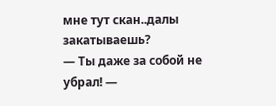мне тут скан..далы закатываешь?
— Ты даже за собой не убрал! —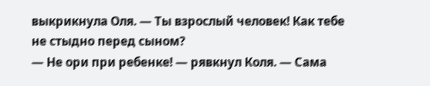выкрикнула Оля. — Ты взрослый человек! Как тебе не стыдно перед сыном?
— Не ори при ребенке! — рявкнул Коля. — Сама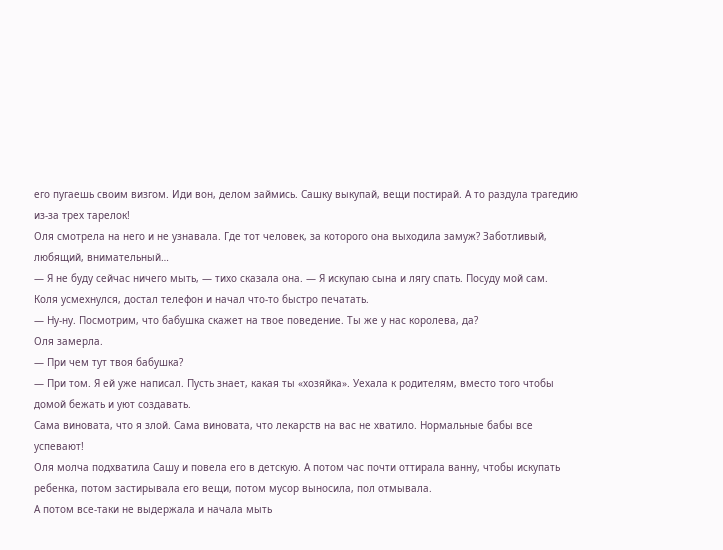его пугаешь своим визгом. Иди вон, делом займись. Сашку выкупай, вещи постирай. А то раздула трагедию из-за трех тарелок!
Оля смотрела на него и не узнавала. Где тот человек, за которого она выходила замуж? Заботливый, любящий, внимательный…
— Я не буду сейчас ничего мыть, — тихо сказала она. — Я искупаю сына и лягу спать. Посуду мой сам.
Коля усмехнулся, достал телефон и начал что-то быстро печатать.
— Ну-ну. Посмотрим, что бабушка скажет на твое поведение. Ты же у нас королева, да?
Оля замерла.
— При чем тут твоя бабушка?
— При том. Я ей уже написал. Пусть знает, какая ты «хозяйка». Уехала к родителям, вместо того чтобы домой бежать и уют создавать.
Сама виновата, что я злой. Сама виновата, что лекарств на вас не хватило. Нормальные бабы все успевают!
Оля молча подхватила Сашу и повела его в детскую. А потом час почти оттирала ванну, чтобы искупать ребенка, потом застирывала его вещи, потом мусор выносила, пол отмывала.
А потом все-таки не выдержала и начала мыть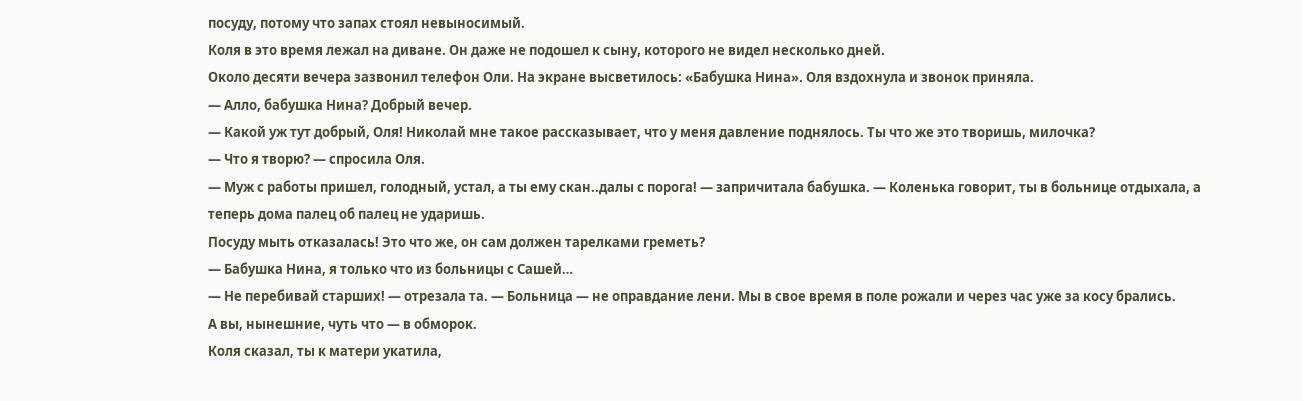посуду, потому что запах стоял невыносимый.
Коля в это время лежал на диване. Он даже не подошел к сыну, которого не видел несколько дней.
Около десяти вечера зазвонил телефон Оли. На экране высветилось: «Бабушка Нина». Оля вздохнула и звонок приняла.
— Алло, бабушка Нина? Добрый вечер.
— Какой уж тут добрый, Оля! Николай мне такое рассказывает, что у меня давление поднялось. Ты что же это творишь, милочка?
— Что я творю? — спросила Оля.
— Муж с работы пришел, голодный, устал, а ты ему скан..далы с порога! — запричитала бабушка. — Коленька говорит, ты в больнице отдыхала, а теперь дома палец об палец не ударишь.
Посуду мыть отказалась! Это что же, он сам должен тарелками греметь?
— Бабушка Нина, я только что из больницы с Сашей…
— Не перебивай старших! — отрезала та. — Больница — не оправдание лени. Мы в свое время в поле рожали и через час уже за косу брались.
А вы, нынешние, чуть что — в обморок.
Коля сказал, ты к матери укатила,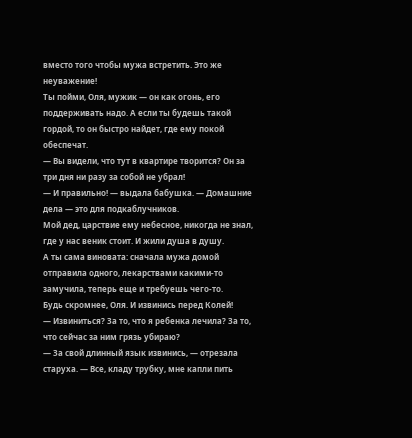вместо того чтобы мужа встретить. Это же неуважение!
Ты пойми, Оля, мужик — он как огонь, его поддерживать надо. А если ты будешь такой гордой, то он быстро найдет, где ему покой обеспечат.
— Вы видели, что тут в квартире творится? Он за три дня ни разу за собой не убрал!
— И правильно! — выдала бабушка. — Домашние дела — это для подкаблучников.
Мой дед, царствие ему небесное, никогда не знал, где у нас веник стоит. И жили душа в душу.
А ты сама виновата: сначала мужа домой отправила одного, лекарствами какими-то замучила, теперь еще и требуешь чего-то.
Будь скромнее, Оля. И извинись перед Колей!
— Извиниться? За то, что я ребенка лечила? За то, что сейчас за ним грязь убираю?
— За свой длинный язык извинись, — отрезала старуха. — Все, кладу трубку, мне капли пить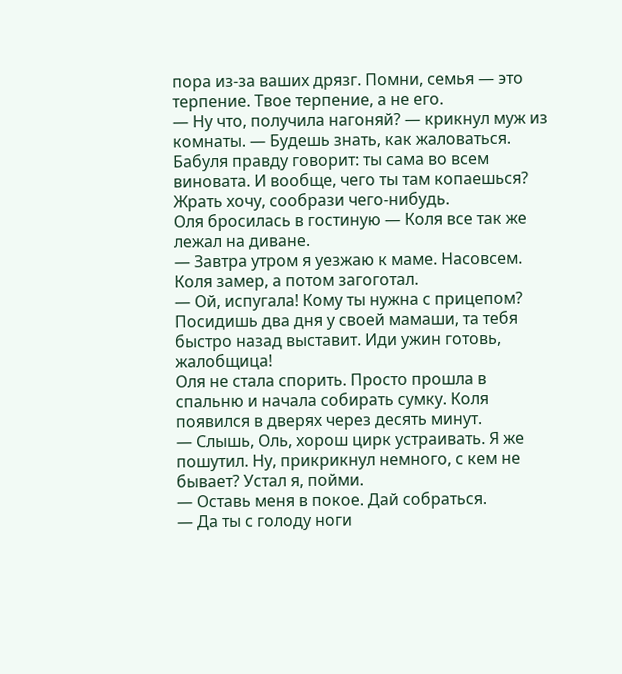пора из-за ваших дрязг. Помни, семья — это терпение. Твое терпение, а не его.
— Ну что, получила нагоняй? — крикнул муж из комнаты. — Будешь знать, как жаловаться.
Бабуля правду говорит: ты сама во всем виновата. И вообще, чего ты там копаешься? Жрать хочу, сообрази чего-нибудь.
Оля бросилась в гостиную — Коля все так же лежал на диване.
— Завтра утром я уезжаю к маме. Насовсем.
Коля замер, а потом загоготал.
— Ой, испугала! Кому ты нужна с прицепом? Посидишь два дня у своей мамаши, та тебя быстро назад выставит. Иди ужин готовь, жалобщица!
Оля не стала спорить. Просто прошла в спальню и начала собирать сумку. Коля появился в дверях через десять минут.
— Слышь, Оль, хорош цирк устраивать. Я же пошутил. Ну, прикрикнул немного, с кем не бывает? Устал я, пойми.
— Оставь меня в покое. Дай собраться.
— Да ты с голоду ноги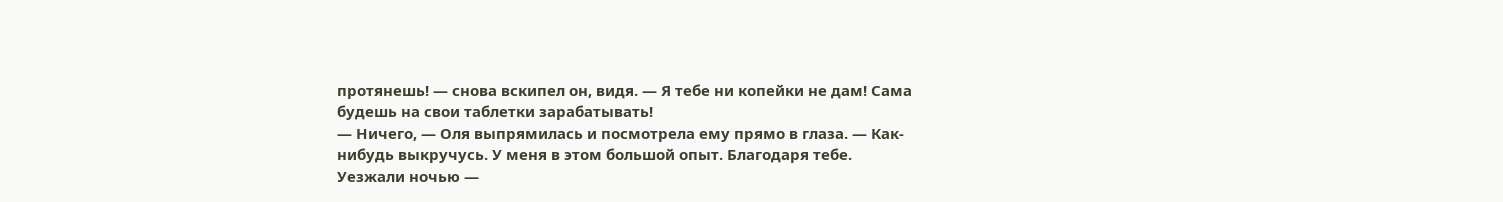протянешь! — снова вскипел он, видя. — Я тебе ни копейки не дам! Сама будешь на свои таблетки зарабатывать!
— Ничего, — Оля выпрямилась и посмотрела ему прямо в глаза. — Как-нибудь выкручусь. У меня в этом большой опыт. Благодаря тебе.
Уезжали ночью —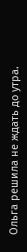Ольга решила не ждать до утра.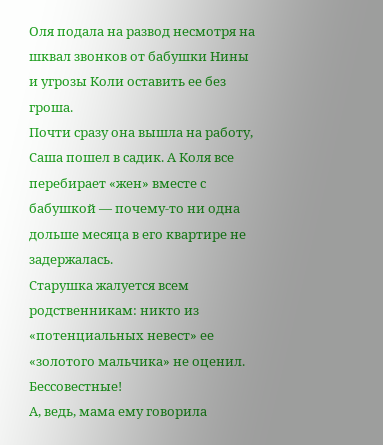Оля подала на развод несмотря на шквал звонков от бабушки Нины и угрозы Коли оставить ее без гроша.
Почти сразу она вышла на работу, Саша пошел в садик. А Коля все перебирает «жен» вместе с бабушкой — почему-то ни одна дольше месяца в его квартире не задержалась.
Старушка жалуется всем родственникам: никто из «потенциальных невест» ее «золотого мальчика» не оценил. Бессовестные!
А, ведь, мама ему говорила